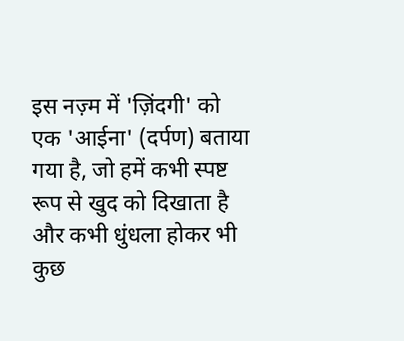इस नज़्म में 'ज़िंदगी' को एक 'आईना' (दर्पण) बताया गया है, जो हमें कभी स्पष्ट रूप से खुद को दिखाता है और कभी धुंधला होकर भी कुछ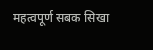महत्वपूर्ण सबक सिखा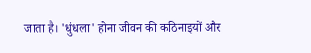जाता है। 'धुंधला' होना जीवन की कठिनाइयों और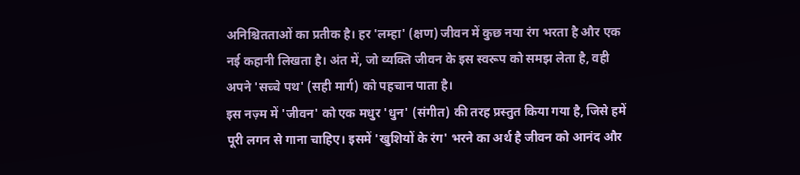अनिश्चितताओं का प्रतीक है। हर 'लम्हा' (क्षण) जीवन में कुछ नया रंग भरता है और एक नई कहानी लिखता है। अंत में, जो व्यक्ति जीवन के इस स्वरूप को समझ लेता है, वही अपने 'सच्चे पथ' (सही मार्ग) को पहचान पाता है।
इस नज़्म में 'जीवन' को एक मधुर 'धुन' (संगीत) की तरह प्रस्तुत किया गया है, जिसे हमें पूरी लगन से गाना चाहिए। इसमें 'खुशियों के रंग' भरने का अर्थ है जीवन को आनंद और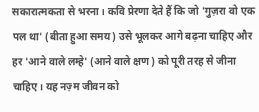सकारात्मकता से भरना। कवि प्रेरणा देते हैं कि जो 'गुज़रा वो एक पल था' (बीता हुआ समय) उसे भूलकर आगे बढ़ना चाहिए और हर 'आने वाले लम्हे' (आने वाले क्षण) को पूरी तरह से जीना चाहिए। यह नज़्म जीवन को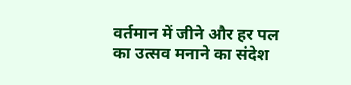वर्तमान में जीने और हर पल का उत्सव मनाने का संदेश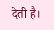देती है।